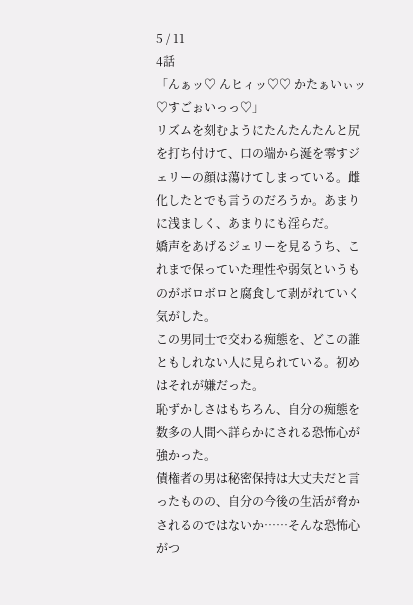5 / 11
4話
「んぁッ♡ んヒィッ♡♡ かたぁいぃッ♡すごぉいっっ♡」
リズムを刻むようにたんたんたんと尻を打ち付けて、口の端から涎を零すジェリーの顔は蕩けてしまっている。雌化したとでも言うのだろうか。あまりに浅ましく、あまりにも淫らだ。
嬌声をあげるジェリーを見るうち、これまで保っていた理性や弱気というものがボロボロと腐食して剥がれていく気がした。
この男同士で交わる痴態を、どこの誰ともしれない人に見られている。初めはそれが嫌だった。
恥ずかしさはもちろん、自分の痴態を数多の人間へ詳らかにされる恐怖心が強かった。
債権者の男は秘密保持は大丈夫だと言ったものの、自分の今後の生活が脅かされるのではないか……そんな恐怖心がつ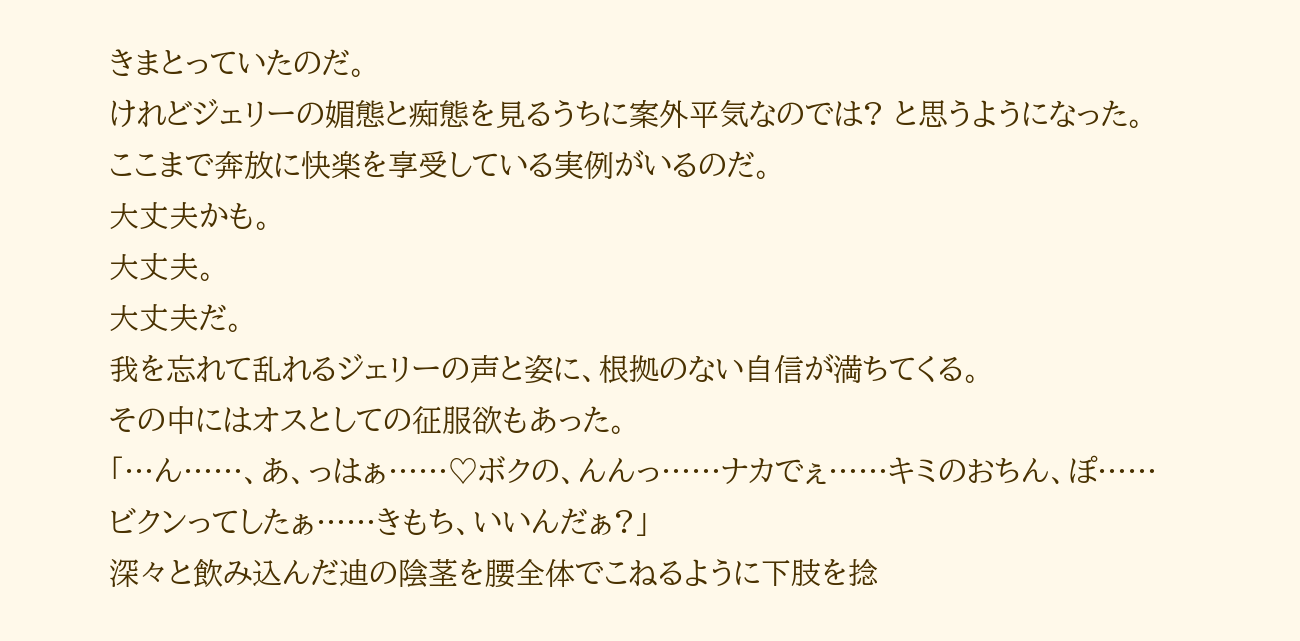きまとっていたのだ。
けれどジェリーの媚態と痴態を見るうちに案外平気なのでは? と思うようになった。
ここまで奔放に快楽を享受している実例がいるのだ。
大丈夫かも。
大丈夫。
大丈夫だ。
我を忘れて乱れるジェリーの声と姿に、根拠のない自信が満ちてくる。
その中にはオスとしての征服欲もあった。
「…ん……、あ、っはぁ……♡ボクの、んんっ……ナカでぇ……キミのおちん、ぽ……ビクンってしたぁ……きもち、いいんだぁ?」
深々と飲み込んだ迪の陰茎を腰全体でこねるように下肢を捻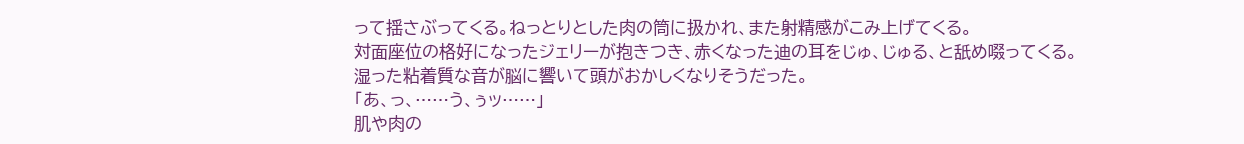って揺さぶってくる。ねっとりとした肉の筒に扱かれ、また射精感がこみ上げてくる。
対面座位の格好になったジェリーが抱きつき、赤くなった迪の耳をじゅ、じゅる、と舐め啜ってくる。
湿った粘着質な音が脳に響いて頭がおかしくなりそうだった。
「あ、っ、……う、ぅッ……」
肌や肉の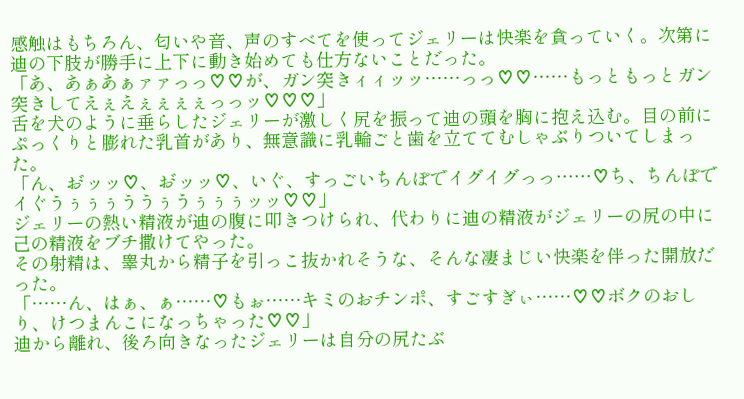感触はもちろん、匂いや音、声のすべてを使ってジェリーは快楽を貪っていく。次第に迪の下肢が勝手に上下に動き始めても仕方ないことだった。
「あ、あぁあぁァァっっ♡♡が、ガン突きィィッッ……っっ♡♡……もっともっとガン突きしてえぇえぇぇぇぇっっッ♡♡♡」
舌を犬のように垂らしたジェリーが激しく尻を振って迪の頭を胸に抱え込む。目の前にぷっくりと膨れた乳首があり、無意識に乳輪ごと歯を立ててむしゃぶりついてしまった。
「ん、お゛ッッ♡、お゛ッッ♡、いぐ、すっごいちんぽでイグイグっっ……♡ち、ちんぽでイぐうぅぅぅううぅうぅぅぅッッ♡♡」
ジェリーの熱い精液が迪の腹に叩きつけられ、代わりに迪の精液がジェリーの尻の中に己の精液をブチ撒けてやった。
その射精は、睾丸から精子を引っこ抜かれそうな、そんな凄まじい快楽を伴った開放だった。
「……ん、はぁ、ぁ……♡もぉ……キミのおチンポ、すごすぎぃ……♡♡ボクのおしり、けつまんこになっちゃった♡♡」
迪から離れ、後ろ向きなったジェリーは自分の尻たぶ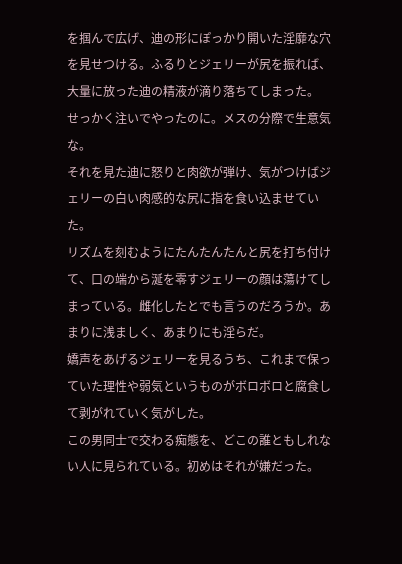を掴んで広げ、迪の形にぽっかり開いた淫靡な穴を見せつける。ふるりとジェリーが尻を振れば、大量に放った迪の精液が滴り落ちてしまった。
せっかく注いでやったのに。メスの分際で生意気な。
それを見た迪に怒りと肉欲が弾け、気がつけばジェリーの白い肉感的な尻に指を食い込ませていた。
リズムを刻むようにたんたんたんと尻を打ち付けて、口の端から涎を零すジェリーの顔は蕩けてしまっている。雌化したとでも言うのだろうか。あまりに浅ましく、あまりにも淫らだ。
嬌声をあげるジェリーを見るうち、これまで保っていた理性や弱気というものがボロボロと腐食して剥がれていく気がした。
この男同士で交わる痴態を、どこの誰ともしれない人に見られている。初めはそれが嫌だった。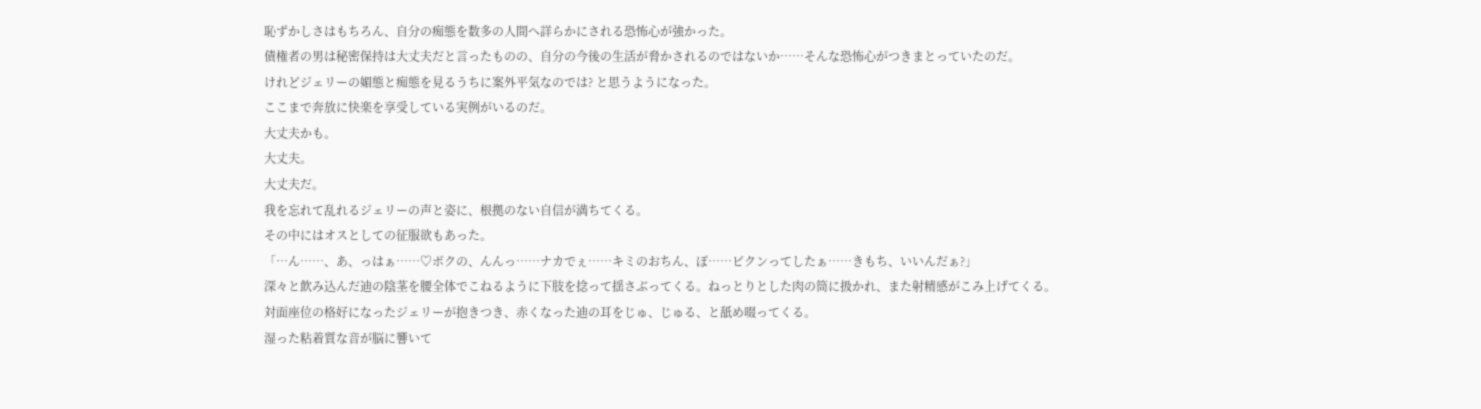恥ずかしさはもちろん、自分の痴態を数多の人間へ詳らかにされる恐怖心が強かった。
債権者の男は秘密保持は大丈夫だと言ったものの、自分の今後の生活が脅かされるのではないか……そんな恐怖心がつきまとっていたのだ。
けれどジェリーの媚態と痴態を見るうちに案外平気なのでは? と思うようになった。
ここまで奔放に快楽を享受している実例がいるのだ。
大丈夫かも。
大丈夫。
大丈夫だ。
我を忘れて乱れるジェリーの声と姿に、根拠のない自信が満ちてくる。
その中にはオスとしての征服欲もあった。
「…ん……、あ、っはぁ……♡ボクの、んんっ……ナカでぇ……キミのおちん、ぽ……ビクンってしたぁ……きもち、いいんだぁ?」
深々と飲み込んだ迪の陰茎を腰全体でこねるように下肢を捻って揺さぶってくる。ねっとりとした肉の筒に扱かれ、また射精感がこみ上げてくる。
対面座位の格好になったジェリーが抱きつき、赤くなった迪の耳をじゅ、じゅる、と舐め啜ってくる。
湿った粘着質な音が脳に響いて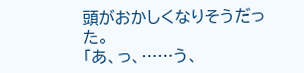頭がおかしくなりそうだった。
「あ、っ、……う、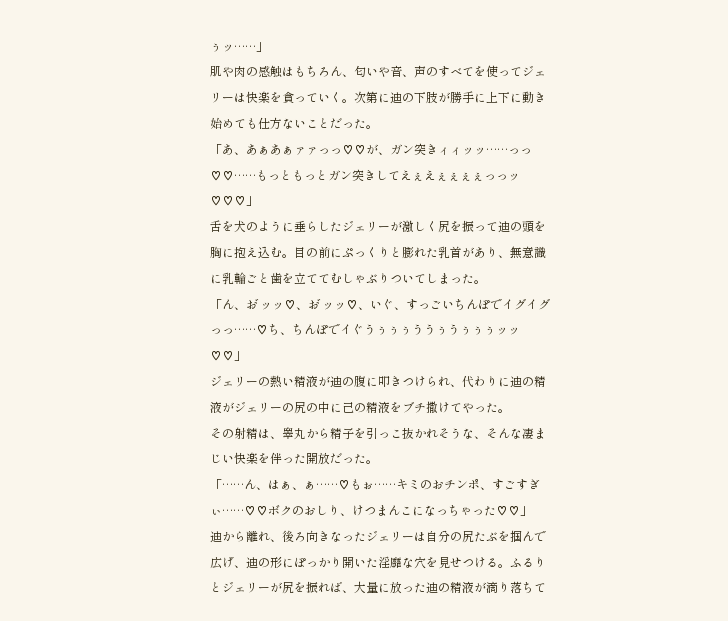ぅッ……」
肌や肉の感触はもちろん、匂いや音、声のすべてを使ってジェリーは快楽を貪っていく。次第に迪の下肢が勝手に上下に動き始めても仕方ないことだった。
「あ、あぁあぁァァっっ♡♡が、ガン突きィィッッ……っっ♡♡……もっともっとガン突きしてえぇえぇぇぇぇっっッ♡♡♡」
舌を犬のように垂らしたジェリーが激しく尻を振って迪の頭を胸に抱え込む。目の前にぷっくりと膨れた乳首があり、無意識に乳輪ごと歯を立ててむしゃぶりついてしまった。
「ん、お゛ッッ♡、お゛ッッ♡、いぐ、すっごいちんぽでイグイグっっ……♡ち、ちんぽでイぐうぅぅぅううぅうぅぅぅッッ♡♡」
ジェリーの熱い精液が迪の腹に叩きつけられ、代わりに迪の精液がジェリーの尻の中に己の精液をブチ撒けてやった。
その射精は、睾丸から精子を引っこ抜かれそうな、そんな凄まじい快楽を伴った開放だった。
「……ん、はぁ、ぁ……♡もぉ……キミのおチンポ、すごすぎぃ……♡♡ボクのおしり、けつまんこになっちゃった♡♡」
迪から離れ、後ろ向きなったジェリーは自分の尻たぶを掴んで広げ、迪の形にぽっかり開いた淫靡な穴を見せつける。ふるりとジェリーが尻を振れば、大量に放った迪の精液が滴り落ちて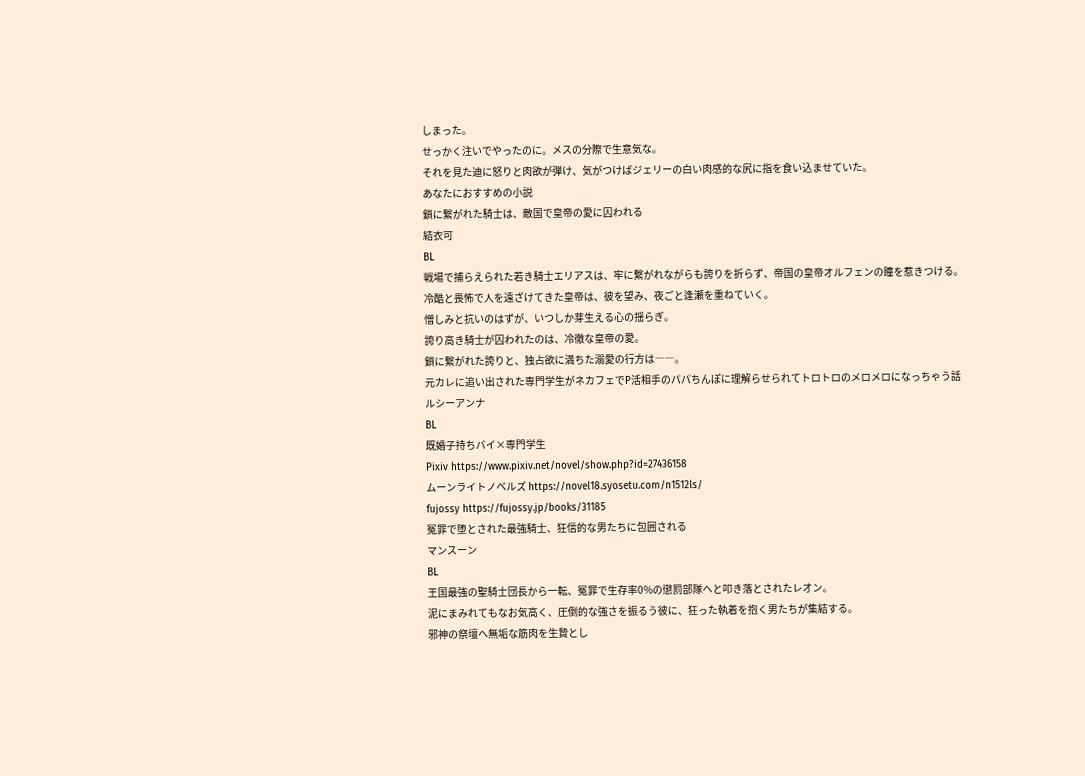しまった。
せっかく注いでやったのに。メスの分際で生意気な。
それを見た迪に怒りと肉欲が弾け、気がつけばジェリーの白い肉感的な尻に指を食い込ませていた。
あなたにおすすめの小説
鎖に繋がれた騎士は、敵国で皇帝の愛に囚われる
結衣可
BL
戦場で捕らえられた若き騎士エリアスは、牢に繋がれながらも誇りを折らず、帝国の皇帝オルフェンの瞳を惹きつける。
冷酷と畏怖で人を遠ざけてきた皇帝は、彼を望み、夜ごと逢瀬を重ねていく。
憎しみと抗いのはずが、いつしか芽生える心の揺らぎ。
誇り高き騎士が囚われたのは、冷徹な皇帝の愛。
鎖に繋がれた誇りと、独占欲に満ちた溺愛の行方は――。
元カレに追い出された専門学生がネカフェでP活相手のパパちんぽに理解らせられてトロトロのメロメロになっちゃう話
ルシーアンナ
BL
既婚子持ちバイ×専門学生
Pixiv https://www.pixiv.net/novel/show.php?id=27436158
ムーンライトノベルズ https://novel18.syosetu.com/n1512ls/
fujossy https://fujossy.jp/books/31185
冤罪で堕とされた最強騎士、狂信的な男たちに包囲される
マンスーン
BL
王国最強の聖騎士団長から一転、冤罪で生存率0%の懲罰部隊へと叩き落とされたレオン。
泥にまみれてもなお気高く、圧倒的な強さを振るう彼に、狂った執着を抱く男たちが集結する。
邪神の祭壇へ無垢な筋肉を生贄とし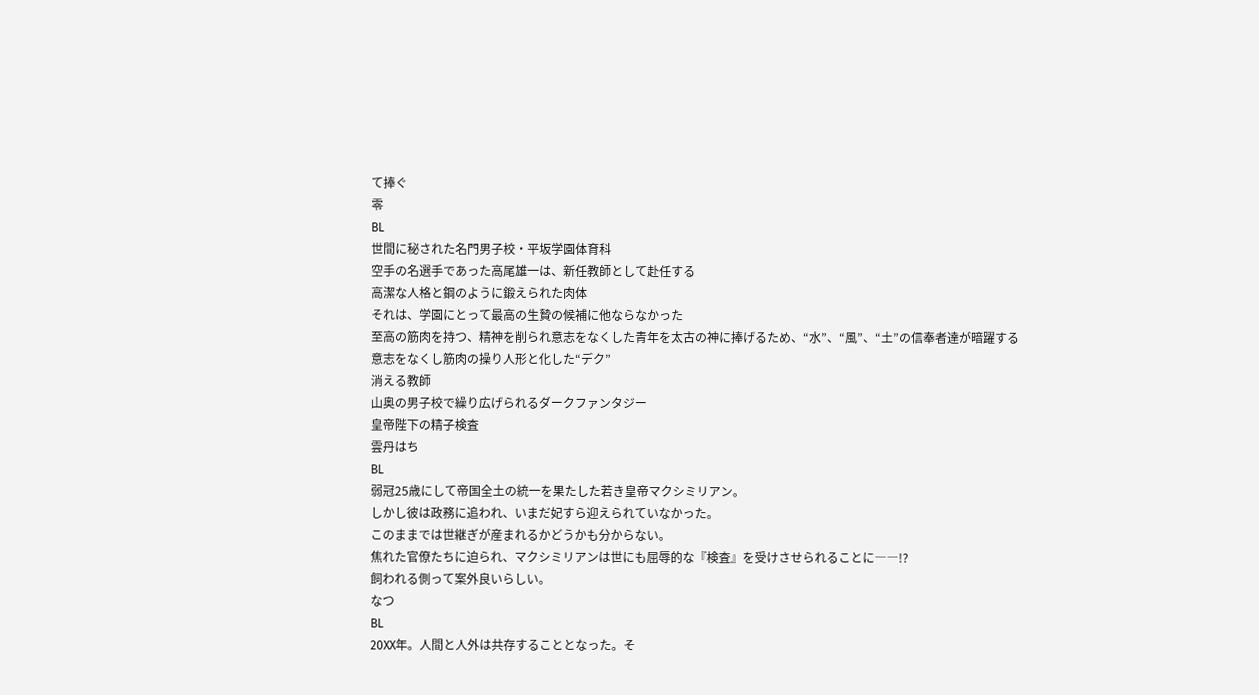て捧ぐ
零
BL
世間に秘された名門男子校・平坂学園体育科
空手の名選手であった高尾雄一は、新任教師として赴任する
高潔な人格と鋼のように鍛えられた肉体
それは、学園にとって最高の生贄の候補に他ならなかった
至高の筋肉を持つ、精神を削られ意志をなくした青年を太古の神に捧げるため、“水”、“風”、“土”の信奉者達が暗躍する
意志をなくし筋肉の操り人形と化した“デク”
消える教師
山奥の男子校で繰り広げられるダークファンタジー
皇帝陛下の精子検査
雲丹はち
BL
弱冠25歳にして帝国全土の統一を果たした若き皇帝マクシミリアン。
しかし彼は政務に追われ、いまだ妃すら迎えられていなかった。
このままでは世継ぎが産まれるかどうかも分からない。
焦れた官僚たちに迫られ、マクシミリアンは世にも屈辱的な『検査』を受けさせられることに――!?
飼われる側って案外良いらしい。
なつ
BL
20XX年。人間と人外は共存することとなった。そ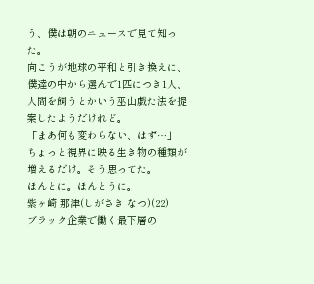う、僕は朝のニュースで見て知った。
向こうが地球の平和と引き換えに、僕達の中から選んで1匹につき1人、人間を飼うとかいう巫山戯た法を提案したようだけれど。
「まあ何も変わらない、はず…」
ちょっと視界に映る生き物の種類が増えるだけ。そう思ってた。
ほんとに。ほんとうに。
紫ヶ崎 那津(しがさき なつ)(22)
ブラック企業で働く最下層の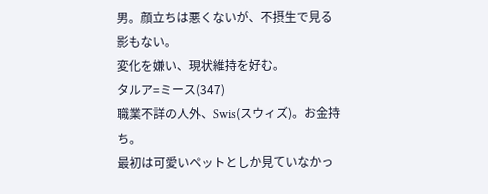男。顔立ちは悪くないが、不摂生で見る影もない。
変化を嫌い、現状維持を好む。
タルア=ミース(347)
職業不詳の人外、Swis(スウィズ)。お金持ち。
最初は可愛いペットとしか見ていなかっ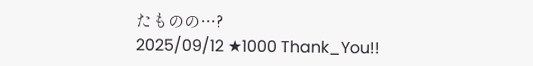たものの…?
2025/09/12 ★1000 Thank_You!!